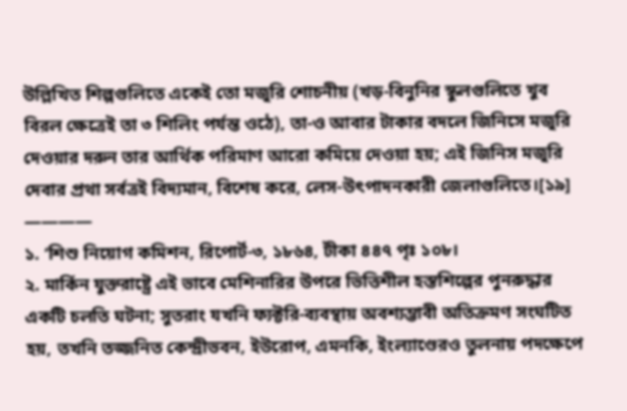উল্লিখিত শিল্পগুলিতে একেই তো মজুরি শোচনীয় (খড়-বিনুনির স্কুলগুলিতে খুব বিরল ক্ষেত্রেই তা ৩ শিলিং পর্যন্ত ওঠে), তা-ও আবার টাকার বদলে জিনিসে মজুরি দেওয়ার দরুন তার আর্থিক পরিমাণ আরো কমিয়ে দেওয়া হয়; এই জিনিস মজুরি দেবার প্রথা সর্বত্রই বিদ্যমান, বিশেষ করে, লেস-উৎপাদনকারী জেলাগুলিতে।[১৯]
————
১. ‘শিশু নিয়োগ কমিশন, রিপোর্ট-৩, ১৮৬৪, টীকা ৪৪৭ পৃঃ ১০৮।
২. মার্কিন যুক্তরাষ্ট্রে এই ভাবে মেশিনারির উপরে ভিত্তিশীল হস্তশিল্পের পুনরুদ্ধার একটি চলতি ঘটনা; সুতরাং যখনি ফ্যক্টরি-ব্যবস্থায় অবশ্যম্ভাবী অতিক্রমণ সংঘটিত হয়, তখনি তজ্জনিত কেন্দ্রীভবন, ইউরোপ, এমনকি, ইংল্যাণ্ডেরও তুলনায় পদক্ষেপে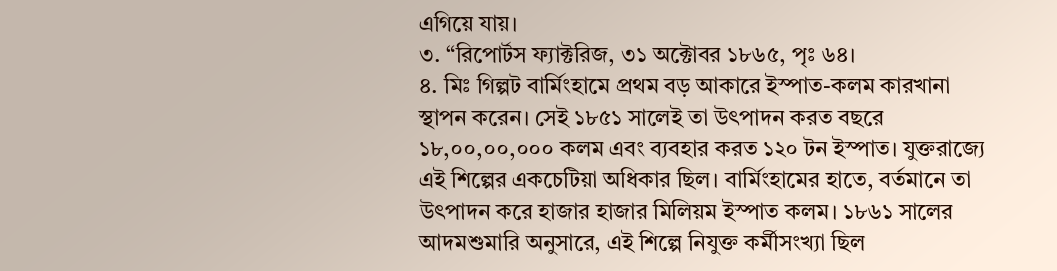এগিয়ে যায়।
৩. “রিপোর্টস ফ্যাক্টরিজ, ৩১ অক্টোবর ১৮৬৫, পৃঃ ৬৪।
৪. মিঃ গিল্পট বার্মিংহামে প্রথম বড় আকারে ইস্পাত-কলম কারখানা স্থাপন করেন। সেই ১৮৫১ সালেই তা উৎপাদন করত বছরে ১৮,০০,০০,০০০ কলম এবং ব্যবহার করত ১২০ টন ইস্পাত। যুক্তরাজ্যে এই শিল্পের একচেটিয়া অধিকার ছিল। বার্মিংহামের হাতে, বর্তমানে তা উৎপাদন করে হাজার হাজার মিলিয়ম ইস্পাত কলম। ১৮৬১ সালের আদমশুমারি অনুসারে, এই শিল্পে নিযুক্ত কর্মীসংখ্যা ছিল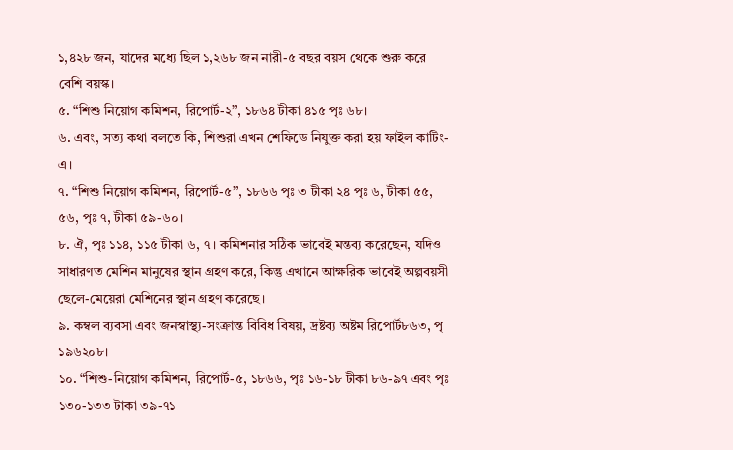১,৪২৮ জন, যাদের মধ্যে ছিল ১,২৬৮ জন নারী-৫ বছর বয়স থেকে শুরু করে বেশি বয়স্ক।
৫. “শিশু নিয়োগ কমিশন, রিপোর্ট-২”, ১৮৬৪ টীকা ৪১৫ পৃঃ ৬৮।
৬. এবং, সত্য কথা বলতে কি, শিশুরা এখন শেফিডে নিযুক্ত করা হয় ফাইল কাটিং-এ।
৭. “শিশু নিয়োগ কমিশন, রিপোর্ট-৫”, ১৮৬৬ পৃঃ ৩ টীকা ২৪ পৃঃ ৬, টীকা ৫৫, ৫৬, পৃঃ ৭, টীকা ৫৯-৬০।
৮. ঐ, পৃঃ ১১৪, ১১৫ টীকা ৬, ৭। কমিশনার সঠিক ভাবেই মন্তব্য করেছেন, যদিও সাধারণত মেশিন মানুষের স্থান গ্রহণ করে, কিন্তু এখানে আক্ষরিক ভাবেই অল্পবয়সী ছেলে-মেয়েরা মেশিনের স্থান গ্রহণ করেছে।
৯. কম্বল ব্যবসা এবং জনস্বাস্থ্য-সংক্রান্ত বিবিধ বিষয়, দ্রষ্টব্য অষ্টম রিপোর্ট৮৬৩, পৃ ১৯৬২০৮।
১০. “শিশু-নিয়োগ কমিশন, রিপোর্ট-৫, ১৮৬৬, পৃঃ ১৬-১৮ টীকা ৮৬-৯৭ এবং পৃঃ ১৩০-১৩৩ টাকা ৩৯-৭১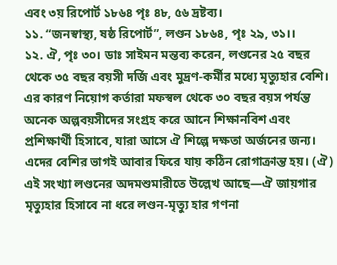এবং ৩য় রিপোর্ট ১৮৬৪ পৃঃ ৪৮, ৫৬ দ্রষ্টব্য।
১১. “জনস্বাস্থ্য, ষষ্ঠ রিপোর্ট”, লণ্ডন ১৮৬৪, পৃঃ ২৯, ৩১।।
১২. ঐ, পৃঃ ৩০। ডাঃ সাইমন মন্তব্য করেন, লণ্ডনের ২৫ বছর থেকে ৩৫ বছর বয়সী দর্জি এবং মুদ্রণ-কর্মীর মধ্যে মৃত্যুহার বেশি। এর কারণ নিয়োগ কর্তারা মফস্বল থেকে ৩০ বছর বয়স পর্যন্ত অনেক অল্পবয়সীদের সংগ্রহ করে আনে শিক্ষানবিশ এবং প্রশিক্ষার্থী হিসাবে, যারা আসে ঐ শিল্পে দক্ষতা অর্জনের জন্য। এদের বেশির ভাগই আবার ফিরে যায় কঠিন রোগাক্রান্ত হয়। (ঐ) এই সংখ্যা লণ্ডনের অদমশুমারীতে উল্লেখ আছে—ঐ জায়গার মৃত্যুহার হিসাবে না ধরে লণ্ডন-মৃত্যু হার গণনা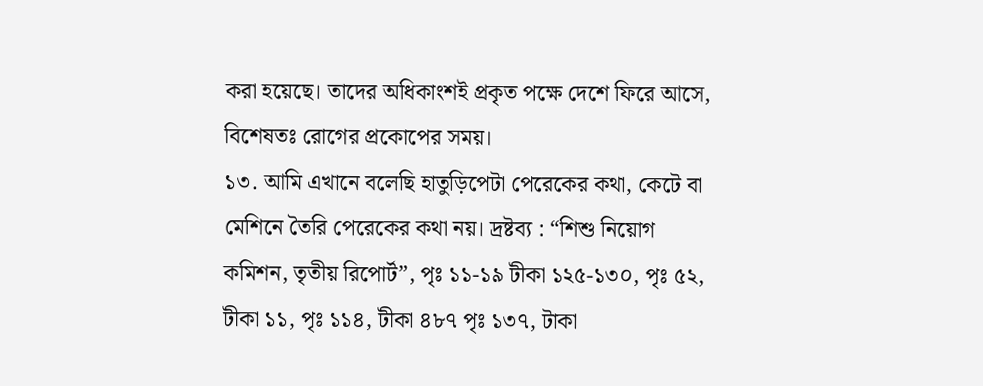করা হয়েছে। তাদের অধিকাংশই প্রকৃত পক্ষে দেশে ফিরে আসে, বিশেষতঃ রোগের প্রকোপের সময়।
১৩. আমি এখানে বলেছি হাতুড়িপেটা পেরেকের কথা, কেটে বা মেশিনে তৈরি পেরেকের কথা নয়। দ্রষ্টব্য : “শিশু নিয়োগ কমিশন, তৃতীয় রিপোর্ট”, পৃঃ ১১-১৯ টীকা ১২৫-১৩০, পৃঃ ৫২, টীকা ১১, পৃঃ ১১৪, টীকা ৪৮৭ পৃঃ ১৩৭, টাকা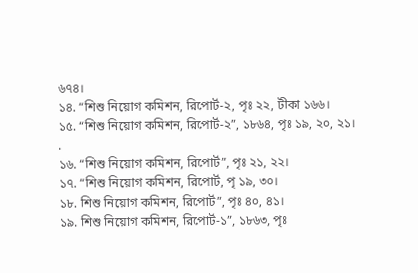৬৭৪।
১৪. “শিশু নিয়োগ কমিশন, রিপোর্ট-২, পৃঃ ২২, টীকা ১৬৬।
১৫. “শিশু নিয়োগ কমিশন, রিপোর্ট-২”, ১৮৬৪, পৃঃ ১৯, ২০, ২১। .
১৬. “শিশু নিয়োগ কমিশন, রিপোর্ট”, পৃঃ ২১, ২২।
১৭. “শিশু নিয়োগ কমিশন, রিপোর্ট, পৃ ১৯, ৩০।
১৮. শিশু নিয়োগ কমিশন, রিপোর্ট”, পৃঃ ৪০, ৪১।
১৯. শিশু নিয়োগ কমিশন, রিপোর্ট-১”, ১৮৬৩, পৃঃ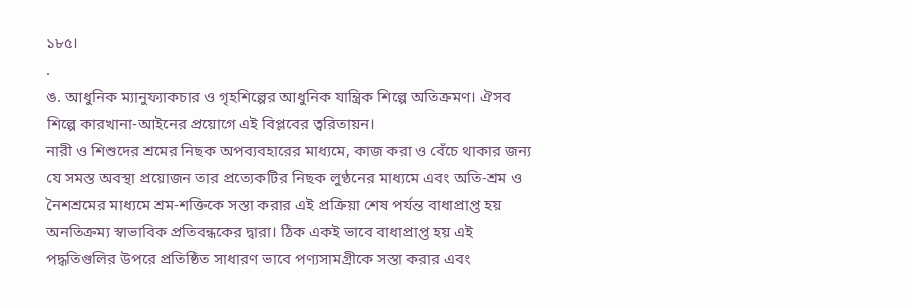১৮৫।
.
ঙ. আধুনিক ম্যানুফ্যাকচার ও গৃহশিল্পের আধুনিক যান্ত্রিক শিল্পে অতিক্রমণ। ঐসব শিল্পে কারখানা-আইনের প্রয়োগে এই বিপ্লবের ত্বরিতায়ন।
নারী ও শিশুদের শ্রমের নিছক অপব্যবহারের মাধ্যমে, কাজ করা ও বেঁচে থাকার জন্য যে সমস্ত অবস্থা প্রয়োজন তার প্রত্যেকটির নিছক লুণ্ঠনের মাধ্যমে এবং অতি-শ্রম ও নৈশশ্রমের মাধ্যমে শ্রম-শক্তিকে সস্তা করার এই প্রক্রিয়া শেষ পর্যন্ত বাধাপ্রাপ্ত হয় অনতিক্রম্য স্বাভাবিক প্রতিবন্ধকের দ্বারা। ঠিক একই ভাবে বাধাপ্রাপ্ত হয় এই পদ্ধতিগুলির উপরে প্রতিষ্ঠিত সাধারণ ভাবে পণ্যসামগ্রীকে সস্তা করার এবং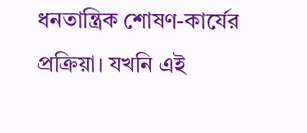ধনতান্ত্রিক শোষণ-কার্যের প্রক্রিয়া। যখনি এই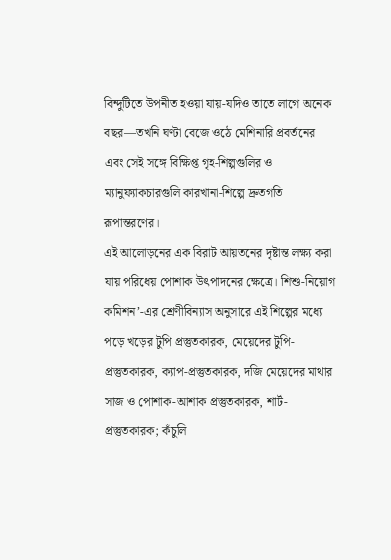বিন্দুটিতে উপনীত হওয়া যায়-যদিও তাতে লাগে অনেক বছর—তখনি ঘণ্টা বেজে ওঠে মেশিনারি প্রবর্তনের এবং সেই সঙ্গে বিক্ষিপ্ত গৃহ-শিল্পগুলির ও ম্যানুফ্যাকচারগুলি কারখানা-শিল্পে দ্রুতগতি রূপান্তরণের।
এই আলোড়নের এক বিরাট আয়তনের দৃষ্টান্ত লক্ষ্য করা যায় পরিধেয় পোশাক উৎপাদনের ক্ষেত্রে। শিশু-নিয়োগ কমিশন’-এর শ্রেণীবিন্যাস অনুসারে এই শিল্পের মধ্যে পড়ে খড়ের টুপি প্রস্তুতকারক, মেয়েদের টুপি-প্রস্তুতকারক, ক্যাপ-প্রস্তুতকারক, দজি মেয়েদের মাথার সাজ ও পোশাক-আশাক প্রস্তুতকারক, শার্ট-প্রস্তুতকারক; কঁচুলি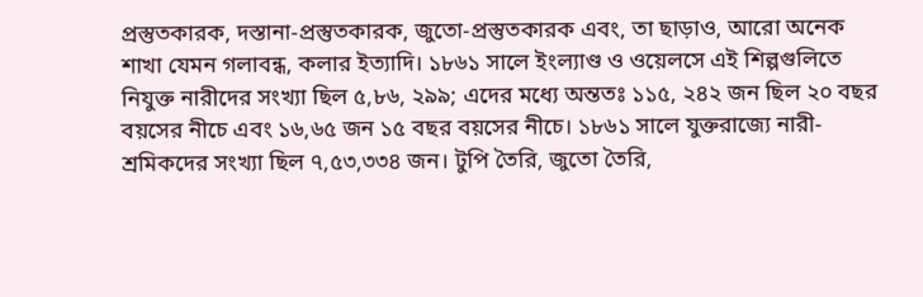প্রস্তুতকারক, দস্তানা-প্রস্তুতকারক, জুতো-প্রস্তুতকারক এবং, তা ছাড়াও, আরো অনেক শাখা যেমন গলাবন্ধ, কলার ইত্যাদি। ১৮৬১ সালে ইংল্যাণ্ড ও ওয়েলসে এই শিল্পগুলিতে নিযুক্ত নারীদের সংখ্যা ছিল ৫,৮৬, ২৯৯; এদের মধ্যে অন্ততঃ ১১৫, ২৪২ জন ছিল ২০ বছর বয়সের নীচে এবং ১৬,৬৫ জন ১৫ বছর বয়সের নীচে। ১৮৬১ সালে যুক্তরাজ্যে নারী-শ্রমিকদের সংখ্যা ছিল ৭,৫৩,৩৩৪ জন। টুপি তৈরি, জুতো তৈরি,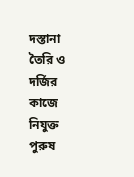দস্তানা তৈরি ও দর্জির কাজে নিযুক্ত পুরুষ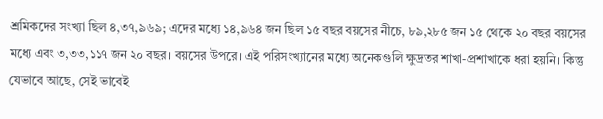শ্রমিকদের সংখ্যা ছিল ৪,৩৭,৯৬৯; এদের মধ্যে ১৪,৯৬৪ জন ছিল ১৫ বছর বয়সের নীচে, ৮৯,২৮৫ জন ১৫ থেকে ২০ বছর বয়সের মধ্যে এবং ৩,৩৩,১১৭ জন ২০ বছর। বয়সের উপরে। এই পরিসংখ্যানের মধ্যে অনেকগুলি ক্ষুদ্রতর শাখা-প্রশাখাকে ধরা হয়নি। কিন্তু যেভাবে আছে, সেই ভাবেই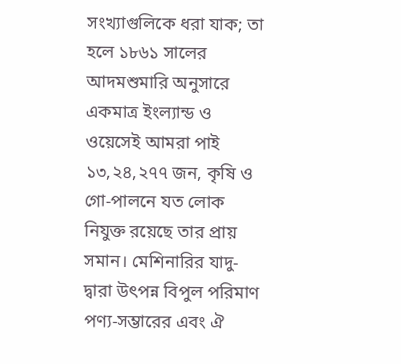সংখ্যাগুলিকে ধরা যাক; তা হলে ১৮৬১ সালের আদমশুমারি অনুসারে একমাত্র ইংল্যান্ড ও ওয়েসেই আমরা পাই ১৩,২৪,২৭৭ জন, কৃষি ও গো-পালনে যত লোক নিযুক্ত রয়েছে তার প্রায় সমান। মেশিনারির যাদু-দ্বারা উৎপন্ন বিপুল পরিমাণ পণ্য-সম্ভারের এবং ঐ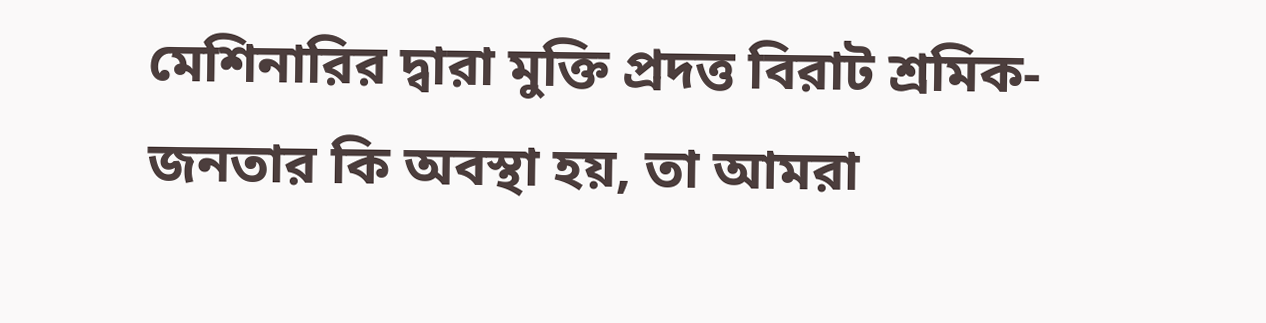মেশিনারির দ্বারা মুক্তি প্রদত্ত বিরাট শ্রমিক-জনতার কি অবস্থা হয়, তা আমরা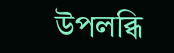উপলব্ধি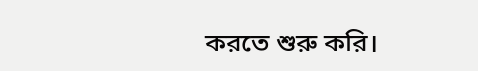করতে শুরু করি।